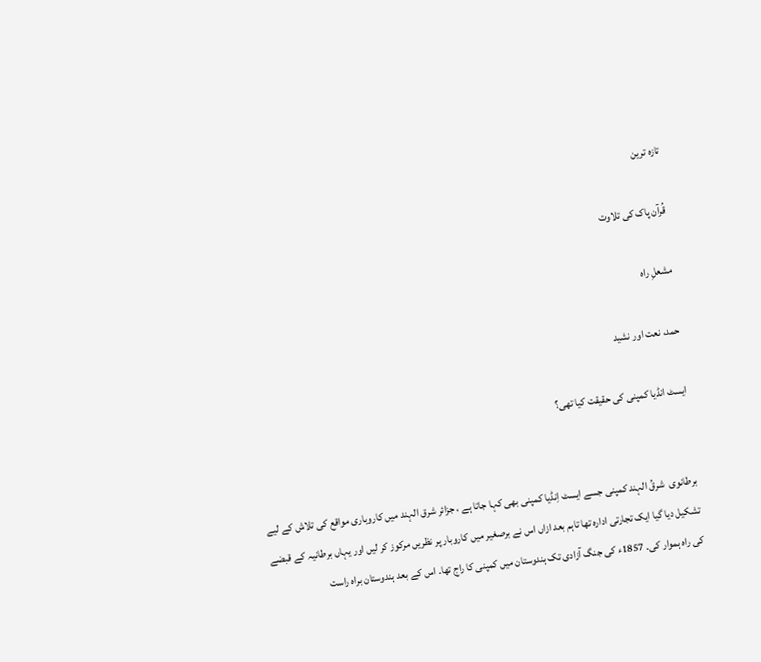تازہ ترین

قُرآن پاک کی تلاوت

مشعلِ راہ

حمد، نعت اور نشید

ایسٹ انڈیا کمپنی کی حقیقت کیا تھی؟


برطانوی  شرقُ الہند کمپنی جسے ایسٹ اِنڈیا کمپنی بھی کہا جاتا ہے ، جزائر شرق الہند میں کاروباری مواقع کی تلاش کے لیے تشکیل دیا گیا ایک تجارتی ادارہ تھا تاہم بعد ازاں اس نے برصغیر میں کاروبار پر نظریں مرکوز کر لیں اور یہاں برطانیہ کے قبضے کی راہ ہموار کی۔ 1857ء کی جنگ آزادی تک ہندوستان میں کمپنی کا راج تھا۔ اس کے بعد ہندوستان براہ راست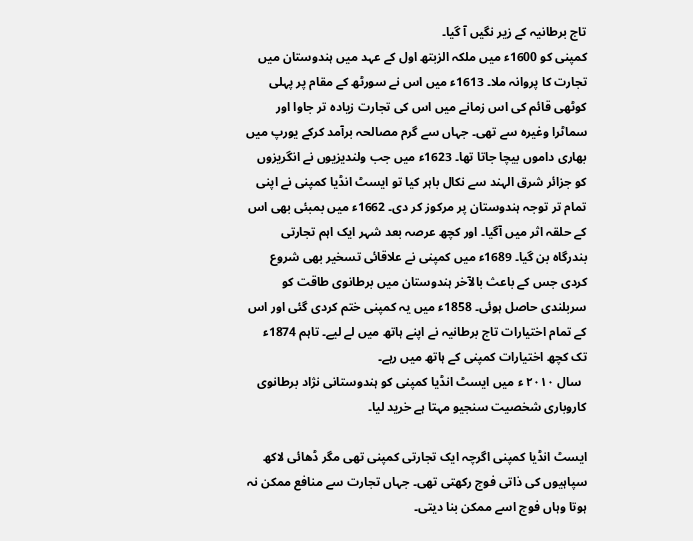تاج برطانیہ کے زیر نگیں آ گیا۔
کمپنی کو 1600ء میں ملکہ الزبتھ اول کے عہد میں ہندوستان میں تجارت کا پروانہ ملا۔ 1613ء میں اس نے سورٹھ کے مقام پر پہلی کوٹھی قائم کی اس زمانے میں اس کی تجارت زیادہ تر جاوا اور سماٹرا وغیرہ سے تھی۔ جہاں سے گرم مصالحہ برآمد کرکے یورپ میں بھاری داموں بیچا جاتا تھا۔ 1623ء میں جب ولندیزیوں نے انگریزوں کو جزائر شرق الہند سے نکال باہر کیا تو ایسٹ انڈیا کمپنی نے اپنی تمام تر توجہ ہندوستان پر مرکوز کر دی۔ 1662ء میں بمبئی بھی اس کے حلقہ اثر میں آگیا۔ اور کچھ عرصہ بعد شہر ایک اہم تجارتی بندرگاہ بن گیا۔ 1689ء میں کمپنی نے علاقائی تسخیر بھی شروع کردی جس کے باعث بالآخر ہندوستان میں برطانوی طاقت کو سربلندی حاصل ہوئی۔ 1858ء میں یہ کمپنی ختم کردی گئی اور اس کے تمام اختیارات تاج برطانیہ نے اپنے ہاتھ میں لے لیے۔ تاہم 1874ء تک کچھ اختیارات کمپنی کے ہاتھ میں رہے۔
  سال ۲۰۱۰ ء میں ایسٹ انڈیا کمپنی کو ہندوستانی نژاد برطانوی کاروباری شخصیت سنجیو مہتا ہے خرید لیا۔

ایسٹ انڈیا کمپنی اگرچہ ایک تجارتی کمپنی تھی مگر ڈھائی لاکھ سپاہیوں کی ذاتی فوج رکھتی تھی۔ جہاں تجارت سے منافع ممکن نہ ہوتا وہاں فوج اسے ممکن بنا دیتی۔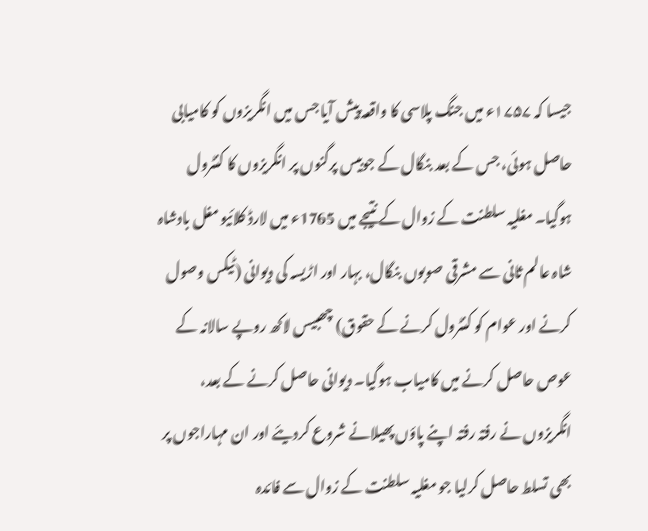جیسا کہ ۱۷۵۷ء میں جنگ پلاسی کا واقعہ پیش آیا جس میں انگریزوں کو کامیابی حاصل ہوئی، جس کے بعد بنگال کے جوبیس پرگنوں پر انگریزوں کا کنٹرول ہوگیا۔ مغلیہ سلطنت کے زوال کے نتیجے میں 1765ء میں لارڈ کلائیو مغل بادشاہ شاہ عالم ثانی سے مشرقی صوبوں بنگال، بہار اور اڑیسہ کی دیوانی (ٹیکس وصول کرنے اور عوام کو کنٹرول کرنے کے حقوق) چھبیس لاکھ روپے سالانہ کے عوص حاصل کرنے میں کامیاب ہوگیا۔ دیوانی حاصل کرنے کے بعد، انگریزوں نے رفتہ رفتہ اپنے پاؤں پھیلانے شروع کردیئے اور ان مہاراجوں پر بھی تسلط حاصل کرلیا جو مغلیہ سلطنت کے زوال سے فائدہ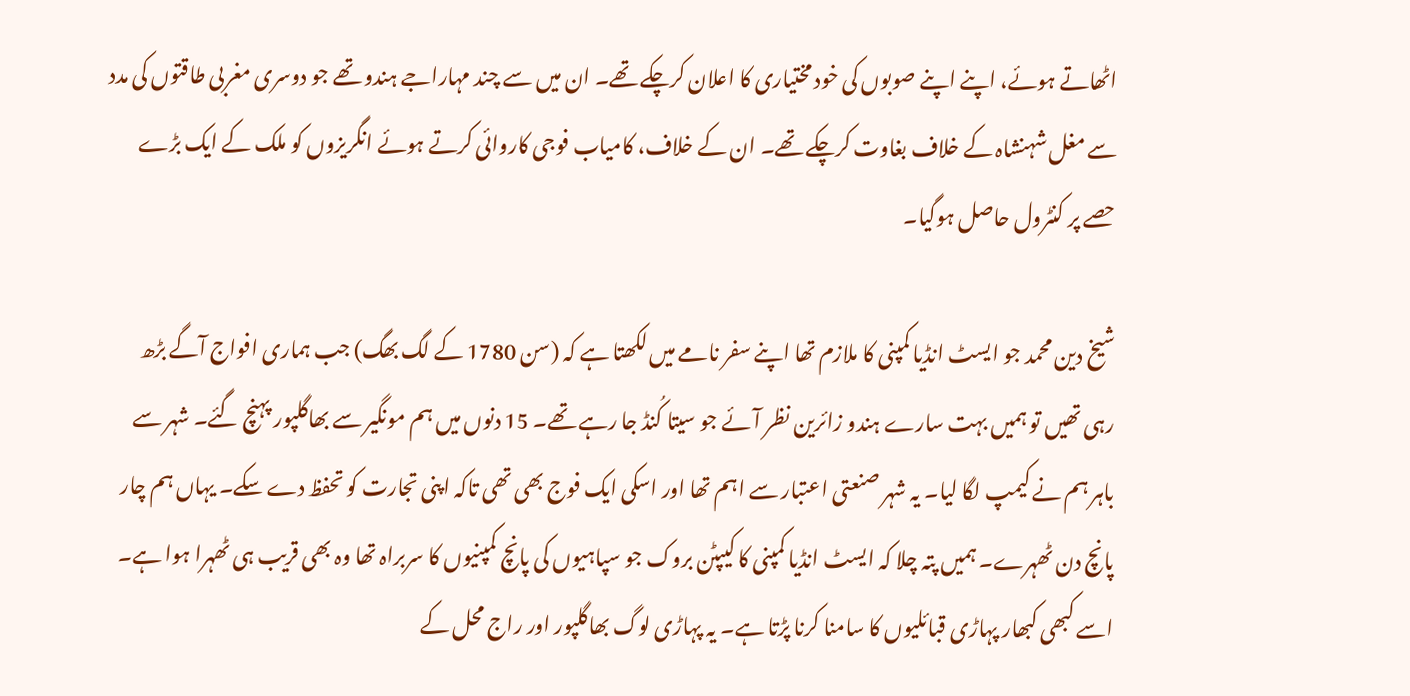اٹھاتے ہوئے، اپنے اپنے صوبوں کی خود مختیاری کا اعلان کرچکے تھے۔ ان میں سے چند مہاراجے ہندو تھے جو دوسری مغربی طاقتوں کی مدد سے مغل شہنشاہ کے خلاف بغاوت کرچکے تھے۔ ان کے خلاف، کامیاب فوجی کاروائی کرتے ہوئے انگریزوں کو ملک کے ایک بڑے حصے پر کنٹرول حاصل ہوگیا۔

شیخ دین محمد جو ایسٹ انڈیا کمپنی کا ملازم تھا اپنے سفر نامے میں لکھتا ہے کہ (سن 1780 کے لگ بھگ) جب ہماری افواج آگے بڑھ رہی تھیں تو ہمیں بہت سارے ہندو زائرین نظر آئے جو سیتا کُنڈ جا رہے تھے۔ 15 دنوں میں ہم مونگیر سے بھاگلپور پہنچ گئے۔ شہر سے باہر ہم نے کیمپ لگا لیا۔ یہ شہر صنعتی اعتبار سے اہم تھا اور اسکی ایک فوج بھی تھی تاکہ اپنی تجارت کو تحفظ دے سکے۔ یہاں ہم چار پانچ دن ٹھہرے۔ ہمیں پتہ چلا کہ ایسٹ انڈیا کمپنی کا کیپٹن بروک جو سپاہیوں کی پانچ کمپنیوں کا سربراہ تھا وہ بھی قریب ہی ٹھہرا ہوا ہے۔ اسے کبھی کبھار پہاڑی قبائلیوں کا سامنا کرنا پڑتا ہے۔ یہ پہاڑی لوگ بھاگلپور اور راج محل کے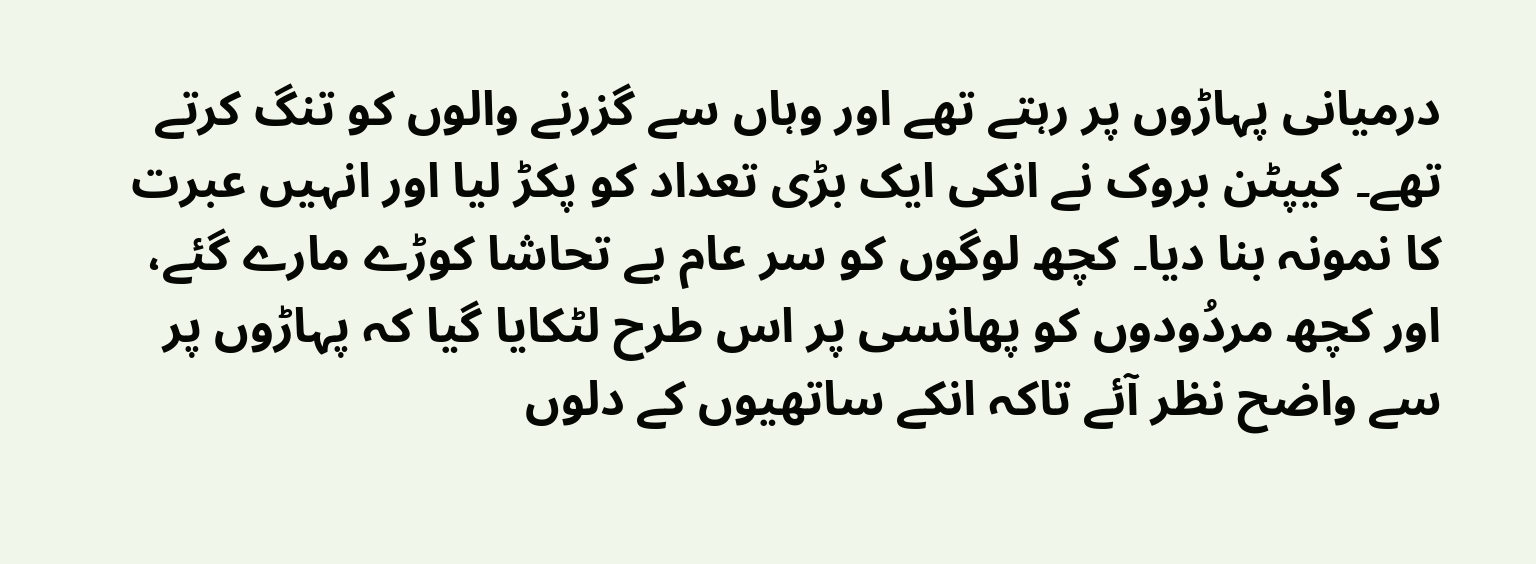درمیانی پہاڑوں پر رہتے تھے اور وہاں سے گزرنے والوں کو تنگ کرتے تھے۔ کیپٹن بروک نے انکی ایک بڑی تعداد کو پکڑ لیا اور انہیں عبرت کا نمونہ بنا دیا۔ کچھ لوگوں کو سر عام بے تحاشا کوڑے مارے گئے، اور کچھ مردُودوں کو پھانسی پر اس طرح لٹکایا گیا کہ پہاڑوں پر سے واضح نظر آئے تاکہ انکے ساتھیوں کے دلوں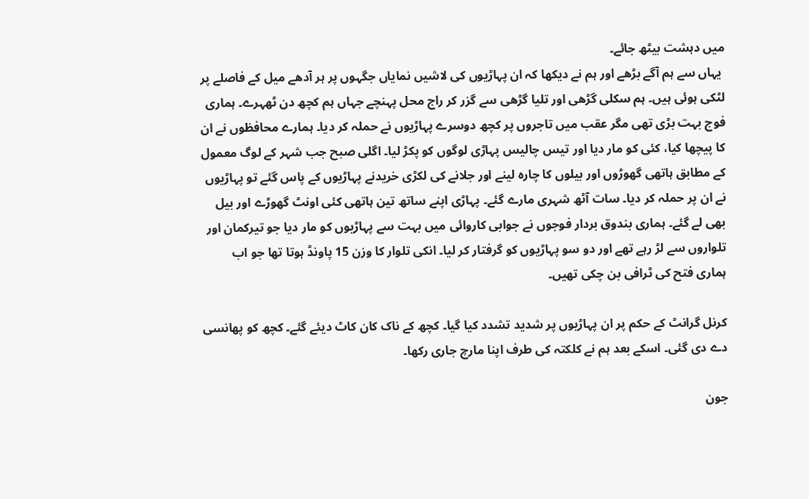میں دہشت بیٹھ جائے۔
 یہاں سے ہم آگے بڑھے اور ہم نے دیکھا کہ ان پہاڑیوں کی لاشیں نمایاں جگہوں پر ہر آدھے میل کے فاصلے پر لٹکی ہوئی ہیں۔ ہم سکلی گڑھی اور تلیا گڑھی سے گزر کر راج محل پہنچے جہاں ہم کچھ دن ٹھہرے۔ ہماری فوج بہت بڑی تھی مگر عقب میں تاجروں پر کچھ دوسرے پہاڑیوں نے حملہ کر دیا۔ ہمارے محافظوں نے ان کا پیچھا کیا، کئی کو مار دیا اور تیس چالیس پہاڑی لوگوں کو پکڑ لیا۔ اگلی صبح جب شہر کے لوگ معمول کے مطابق ہاتھی گھوڑوں اور بیلوں کا چارہ لینے اور جلانے کی لکڑی خریدنے پہاڑیوں کے پاس گئے تو پہاڑیوں نے ان پر حملہ کر دیا۔ سات آٹھ شہری مارے گئے۔ پہاڑی اپنے ساتھ تین ہاتھی کئی اونٹ گھوڑے اور بیل بھی لے گئے۔ ہماری بندوق بردار فوجوں نے جوابی کاروائی میں بہت سے پہاڑیوں کو مار دیا جو تیرکمان اور تلواروں سے لڑ رہے تھے اور دو سو پہاڑیوں کو گرفتار کر لیا۔ انکی تلوار کا وزن 15 پاونڈ ہوتا تھا جو اب ہماری فتح کی ٹرافی بن چکی تھیں۔

کرنل گرانٹ کے حکم پر ان پہاڑیوں پر شدید تشدد کیا گیا۔ کچھ کے ناک کان کاٹ دیئے گئے۔ کچھ کو پھانسی دے دی گئی۔ اسکے بعد ہم نے کلکتہ کی طرف اپنا مارچ جاری رکھا۔

جون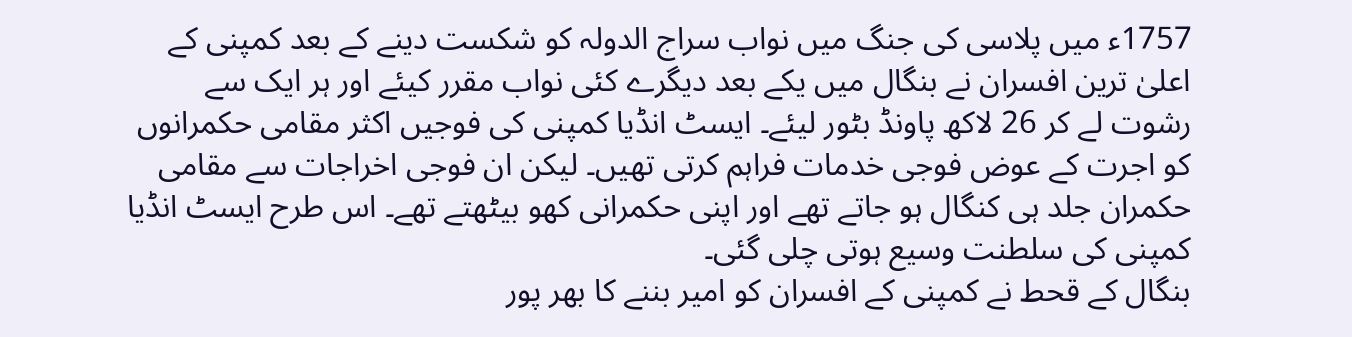1757ء میں پلاسی کی جنگ میں نواب سراج الدولہ کو شکست دینے کے بعد کمپنی کے اعلیٰ ترین افسران نے بنگال میں یکے بعد دیگرے کئی نواب مقرر کیئے اور ہر ایک سے رشوت لے کر 26 لاکھ پاونڈ بٹور لیئے۔ ایسٹ انڈیا کمپنی کی فوجیں اکثر مقامی حکمرانوں کو اجرت کے عوض فوجی خدمات فراہم کرتی تھیں۔ لیکن ان فوجی اخراجات سے مقامی حکمران جلد ہی کنگال ہو جاتے تھے اور اپنی حکمرانی کھو بیٹھتے تھے۔ اس طرح ایسٹ انڈیا کمپنی کی سلطنت وسیع ہوتی چلی گئی۔
بنگال کے قحط نے کمپنی کے افسران کو امیر بننے کا بھر پور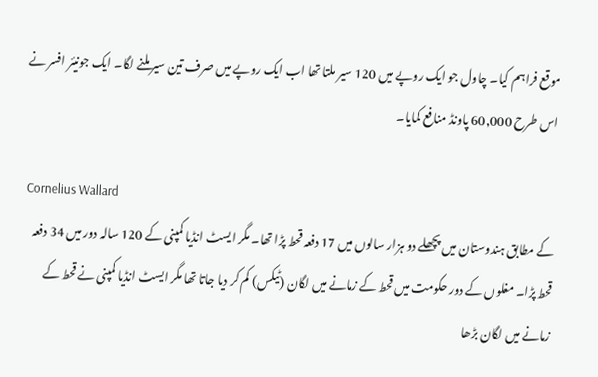موقع فراہم کیا۔ چاول جو ایک روپے میں 120 سیر ملتا تھا اب ایک روپے میں صرف تین سیر ملنے لگا۔ ایک جونیئر افسر نے اس طرح 60,000 پاونڈ منافع کمایا۔

 Cornelius Wallard
کے مطابق ہندوستان میں پچھلے دو ہزار سالوں میں 17 دفعہ قحط پڑا تھا۔ مگر ایسٹ انڈیا کمپنی کے 120 سالہ دور میں 34 دفعہ قحط پڑا۔ مغلوں کے دور حکومت میں قحط کے زمانے میں لگان (ٹیکس) کم کر دیا جاتا تھا مگر ایسٹ انڈیا کمپنی نے قحط کے زمانے میں لگان بڑھا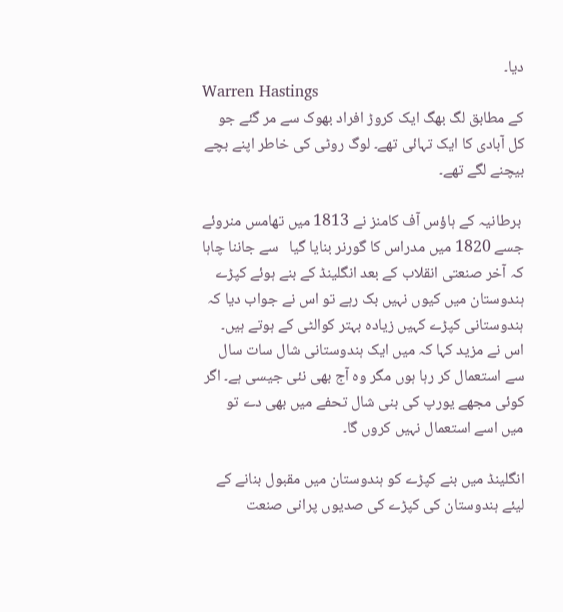دیا۔
Warren Hastings
کے مطابق لگ بھگ ایک کروڑ افراد بھوک سے مر گئے جو کل آبادی کا ایک تہائی تھے۔ لوگ روٹی کی خاطر اپنے بچے بیچنے لگے تھے۔

 برطانیہ کے ہاؤس آف کامنز نے 1813 میں تھامس منروئے  جسے 1820 میں مدراس کا گورنر بنایا گیا   سے جاننا چاہا کہ آخر صنعتی انقلاب کے بعد انگلینڈ کے بنے ہوئے کپڑے ہندوستان میں کیوں نہیں بک رہے تو اس نے جواب دیا کہ ہندوستانی کپڑے کہیں زیادہ بہتر کوالٹی کے ہوتے ہیں۔ اس نے مزید کہا کہ میں ایک ہندوستانی شال سات سال سے استعمال کر رہا ہوں مگر وہ آج بھی نئی جیسی ہے۔ اگر کوئی مجھے یورپ کی بنی شال تحفے میں بھی دے تو میں اسے استعمال نہیں کروں گا۔

انگلینڈ میں بنے کپڑے کو ہندوستان میں مقبول بنانے کے لیئے ہندوستان کی کپڑے کی صدیوں پرانی صنعت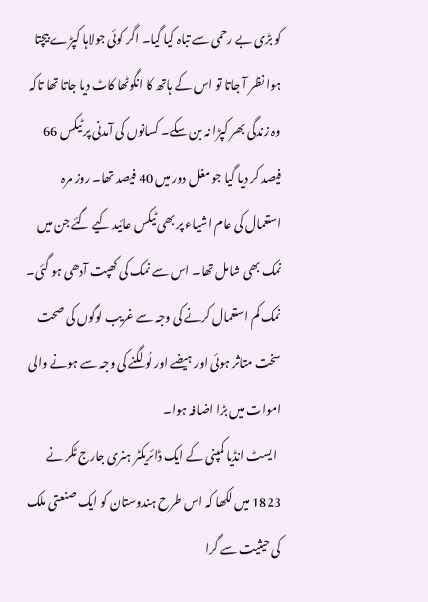کو بڑی بے رحمی سے تباہ کیا گیا۔ اگر کوئی جولاہا کپڑے بیچتا ہوا نظر آ جاتا تو اس کے ہاتھ کا انگوٹھا کاٹ دیا جاتا تھا تاکہ وہ زندگی بھر کپڑا نہ بن سکے۔ کسانوں کی آمدنی پر ٹیکس 66 فیصد کر دیا گیا جو مغل دور میں 40 فیصد تھا۔ روز مرہ استعمال کی عام اشیاء پر بھی ٹیکس عائید کیے گئے جن میں نمک بھی شامل تھا۔ اس سے نمک کی کھپت آدھی ہو گئی۔ نمک کم استعمال کرنے کی وجہ سے غریب لوگوں کی صحت سخت متاثر ہوئی اور ہیضے اور لُو لگنے کی وجہ سے ہونے والی اموات میں بڑا اضافہ ہوا۔
  ایسٹ انڈیا کمپنی کے ایک ڈائریکٹر ہنری جارج ٹکر نے 1823 میں لکھا کہ اس طرح ہندوستان کو ایک صنعتی ملک کی حیثیت سے گرا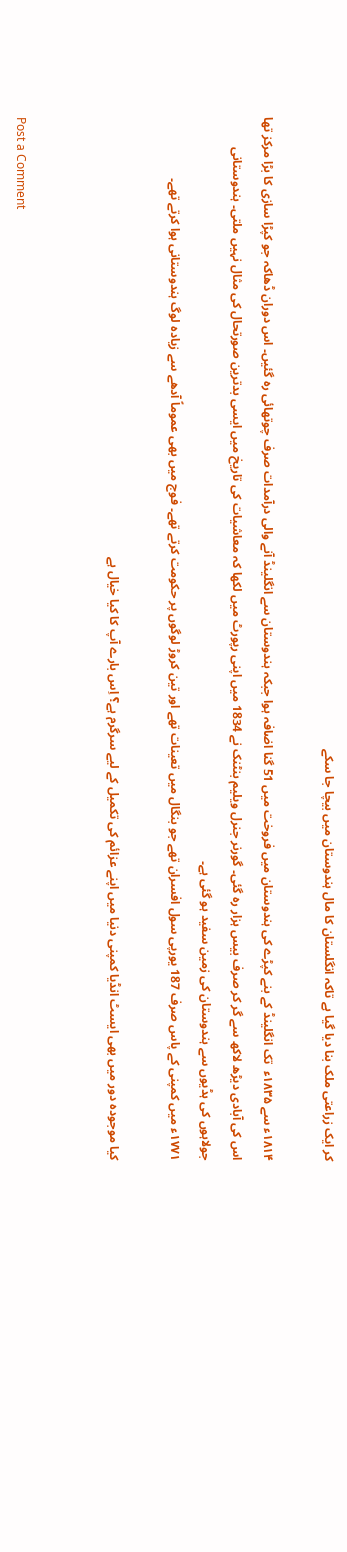کر ایک زراعتی ملک بنا دیا گیا ہے تاکہ انگلستان کا مال ہندوستان میں بیچا جا سکے

۱۸۱۴ء سے ۱۸۳۵ء  تک انگلینڈ کے بنے کپڑے کی ہندوستان میں فروخت میں 51 گنا اضافہ ہوا جبکہ ہندوستان سے انگلینڈ آنے والی درآمدات صرف چوتھائی رہ گئیں۔ اس دوران ڈھاکہ جو کپڑا سازی کا بڑا مرکز تھا اس کی آبادی دیڑھ لاکھ سے گر کر صرف بیس ہزار رہ گئی۔ گورنر جنرل ویلیم بنٹنک نے 1834 میں اپنی رپورٹ میں لکھا کہ معاشیات کی تاریخ میں ایسی بدترین صورتحال کی مثال نہیں ملتی۔ ہندوستانی جولاہوں کی ہڈیوں سے ہندوستان کی زمین سفید ہو گئی ہے۔
۱۷۷۱ء میں کمپنی کے پاس صرف 187 یورپی سول افسران تھے جو بنگال میں تعینات تھے اور تین کروڑ لوگوں پر حکومت کرتے تھے۔ فوج میں بھی عموماً آدھے سے زیادہ لوگ ہندوستانی ہوا کرتے تھے۔

کیا موجودہ دور میں بھی ایسٹ انڈیا کمپنی دنیا میں اپنے عزائم کی تکمیل کے لیے سرگرم ہے؟ اِس بارے آپ کا کیا خیال ہے


Post a Comment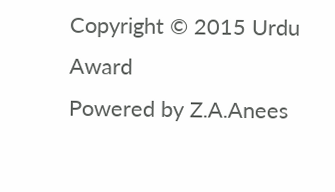Copyright © 2015 Urdu Award
Powered by Z.A.Anees